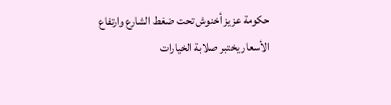حكومة عزيز أخنوش تحت ضغط الشارع وارتفاع الأسعار يختبر صلابة الخيارات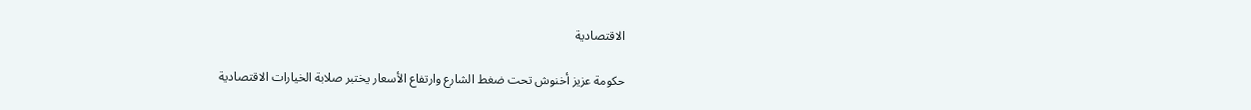الاقتصادية

حكومة عزيز أخنوش تحت ضغط الشارع وارتفاع الأسعار يختبر صلابة الخيارات الاقتصادية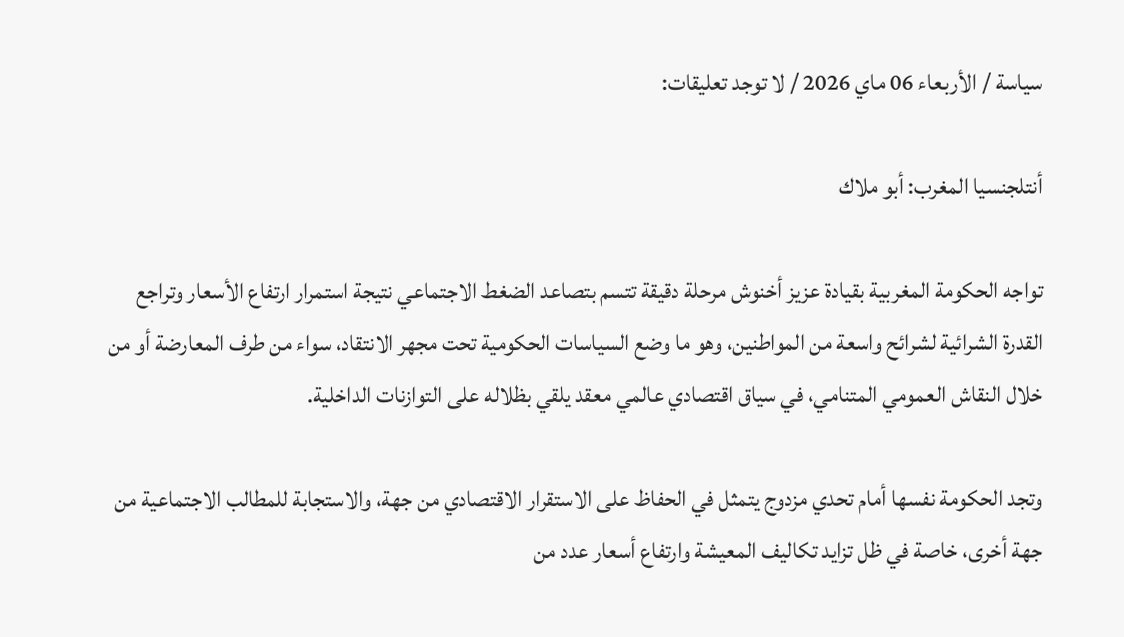سياسة / الأربعاء 06 ماي 2026 / لا توجد تعليقات:

أنتلجنسيا المغرب: أبو ملاك

تواجه الحكومة المغربية بقيادة عزيز أخنوش مرحلة دقيقة تتسم بتصاعد الضغط الاجتماعي نتيجة استمرار ارتفاع الأسعار وتراجع القدرة الشرائية لشرائح واسعة من المواطنين، وهو ما وضع السياسات الحكومية تحت مجهر الانتقاد، سواء من طرف المعارضة أو من خلال النقاش العمومي المتنامي، في سياق اقتصادي عالمي معقد يلقي بظلاله على التوازنات الداخلية.

وتجد الحكومة نفسها أمام تحدي مزدوج يتمثل في الحفاظ على الاستقرار الاقتصادي من جهة، والاستجابة للمطالب الاجتماعية من جهة أخرى، خاصة في ظل تزايد تكاليف المعيشة وارتفاع أسعار عدد من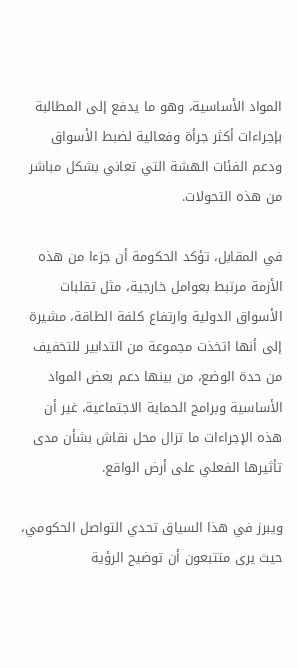المواد الأساسية، وهو ما يدفع إلى المطالبة بإجراءات أكثر جرأة وفعالية لضبط الأسواق ودعم الفئات الهشة التي تعاني بشكل مباشر من هذه التحولات.

في المقابل، تؤكد الحكومة أن جزءا من هذه الأزمة مرتبط بعوامل خارجية، مثل تقلبات الأسواق الدولية وارتفاع كلفة الطاقة، مشيرة إلى أنها اتخذت مجموعة من التدابير للتخفيف من حدة الوضع، من بينها دعم بعض المواد الأساسية وبرامج الحماية الاجتماعية، غير أن هذه الإجراءات ما تزال محل نقاش بشأن مدى تأثيرها الفعلي على أرض الواقع.

ويبرز في هذا السياق تحدي التواصل الحكومي، حيث يرى متتبعون أن توضيح الرؤية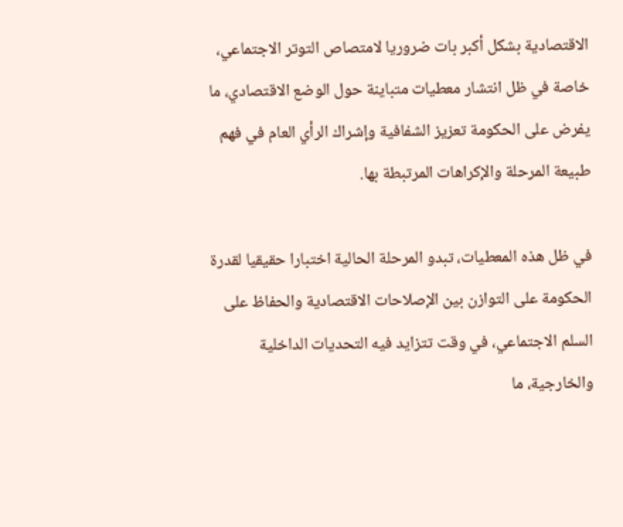الاقتصادية بشكل أكبر بات ضروريا لامتصاص التوتر الاجتماعي، خاصة في ظل انتشار معطيات متباينة حول الوضع الاقتصادي، ما يفرض على الحكومة تعزيز الشفافية وإشراك الرأي العام في فهم طبيعة المرحلة والإكراهات المرتبطة بها.

في ظل هذه المعطيات، تبدو المرحلة الحالية اختبارا حقيقيا لقدرة الحكومة على التوازن بين الإصلاحات الاقتصادية والحفاظ على السلم الاجتماعي، في وقت تتزايد فيه التحديات الداخلية والخارجية، ما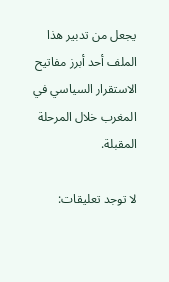يجعل من تدبير هذا الملف أحد أبرز مفاتيح الاستقرار السياسي في المغرب خلال المرحلة المقبلة.

لا توجد تعليقات: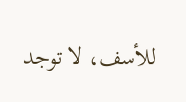للأسف، لا توجد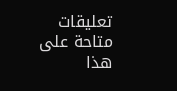تعليقات متاحة على هذا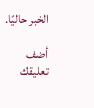الخبر حاليًا.

أضف تعليقك